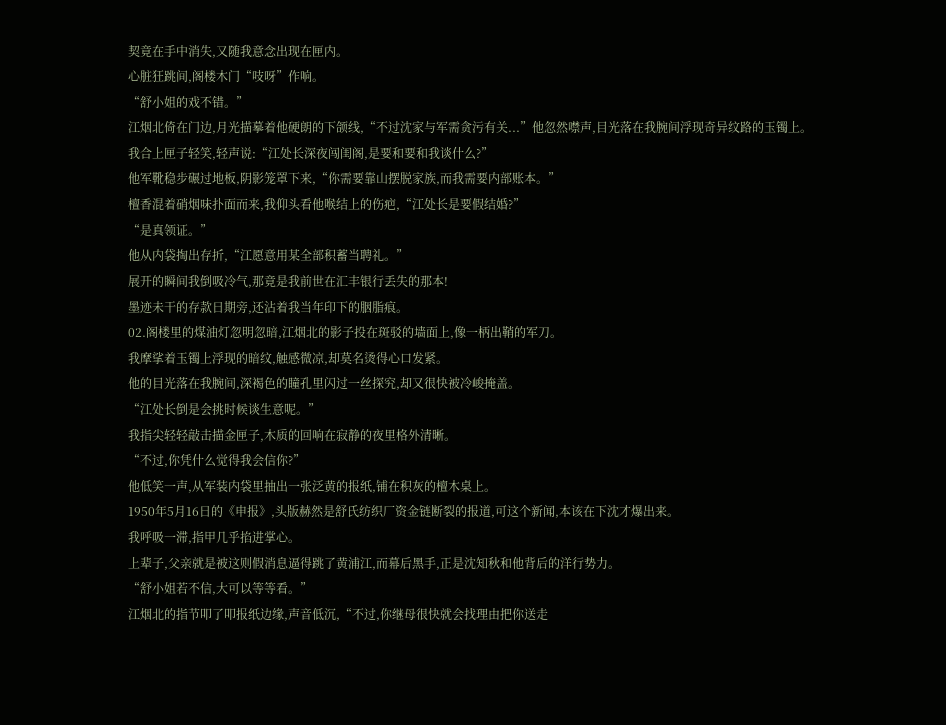契竟在手中消失,又随我意念出现在匣内。
心脏狂跳间,阁楼木门“吱呀”作响。
“舒小姐的戏不错。”
江烟北倚在门边,月光描摹着他硬朗的下颌线,“不过沈家与军需贪污有关...”他忽然噤声,目光落在我腕间浮现奇异纹路的玉镯上。
我合上匣子轻笑,轻声说:“江处长深夜闯闺阁,是要和要和我谈什么?”
他军靴稳步碾过地板,阴影笼罩下来,“你需要靠山摆脱家族,而我需要内部账本。”
檀香混着硝烟味扑面而来,我仰头看他喉结上的伤疤,“江处长是要假结婚?”
“是真领证。”
他从内袋掏出存折,“江愿意用某全部积蓄当聘礼。”
展开的瞬间我倒吸冷气,那竟是我前世在汇丰银行丢失的那本!
墨迹未干的存款日期旁,还沾着我当年印下的胭脂痕。
02.阁楼里的煤油灯忽明忽暗,江烟北的影子投在斑驳的墙面上,像一柄出鞘的军刀。
我摩挲着玉镯上浮现的暗纹,触感微凉,却莫名烫得心口发紧。
他的目光落在我腕间,深褐色的瞳孔里闪过一丝探究,却又很快被冷峻掩盖。
“江处长倒是会挑时候谈生意呢。”
我指尖轻轻敲击描金匣子,木质的回响在寂静的夜里格外清晰。
“不过,你凭什么觉得我会信你?”
他低笑一声,从军装内袋里抽出一张泛黄的报纸,铺在积灰的檀木桌上。
1950年5月16日的《申报》,头版赫然是舒氏纺织厂资金链断裂的报道,可这个新闻,本该在下沈才爆出来。
我呼吸一滞,指甲几乎掐进掌心。
上辈子,父亲就是被这则假消息逼得跳了黄浦江,而幕后黑手,正是沈知秋和他背后的洋行势力。
“舒小姐若不信,大可以等等看。”
江烟北的指节叩了叩报纸边缘,声音低沉,“不过,你继母很快就会找理由把你送走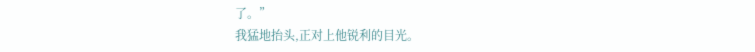了。”
我猛地抬头,正对上他锐利的目光。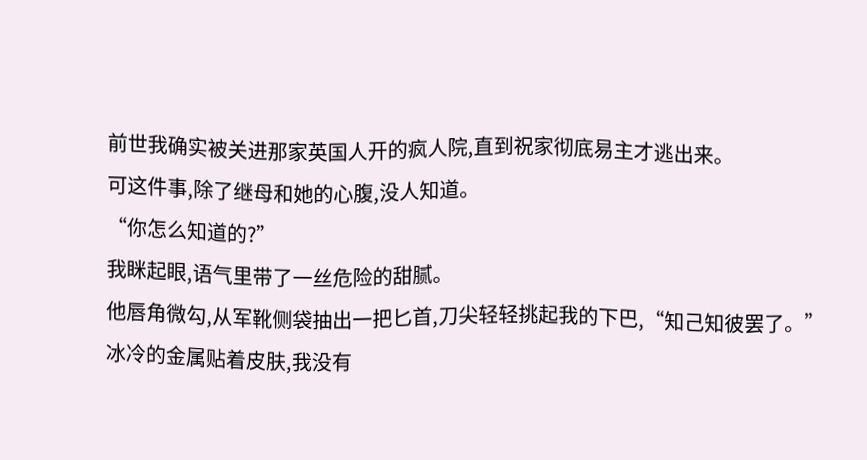前世我确实被关进那家英国人开的疯人院,直到祝家彻底易主才逃出来。
可这件事,除了继母和她的心腹,没人知道。
“你怎么知道的?”
我眯起眼,语气里带了一丝危险的甜腻。
他唇角微勾,从军靴侧袋抽出一把匕首,刀尖轻轻挑起我的下巴,“知己知彼罢了。”
冰冷的金属贴着皮肤,我没有